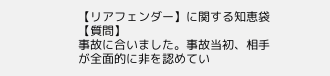【リアフェンダー】に関する知恵袋
【質問】
事故に合いました。事故当初、相手が全面的に非を認めてい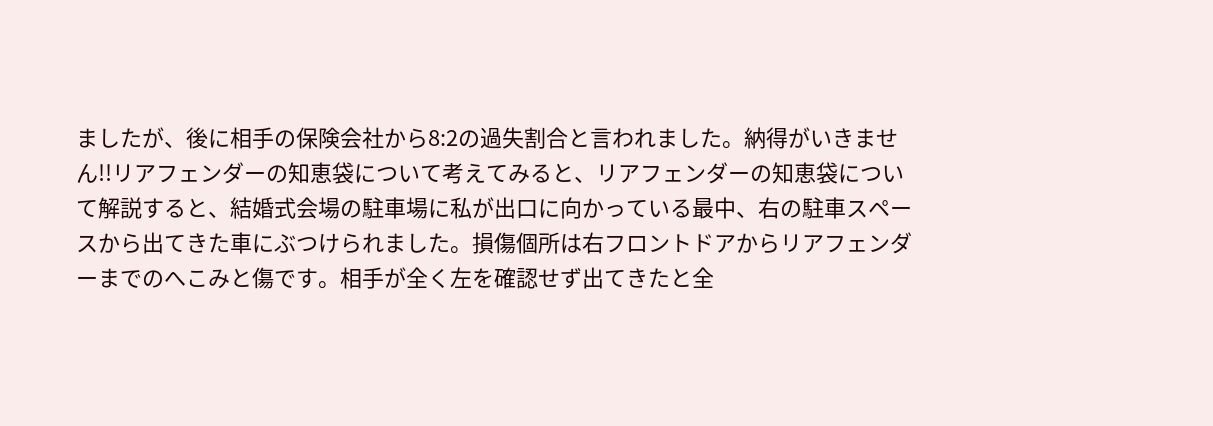ましたが、後に相手の保険会社から8:2の過失割合と言われました。納得がいきません!!リアフェンダーの知恵袋について考えてみると、リアフェンダーの知恵袋について解説すると、結婚式会場の駐車場に私が出口に向かっている最中、右の駐車スペースから出てきた車にぶつけられました。損傷個所は右フロントドアからリアフェンダーまでのへこみと傷です。相手が全く左を確認せず出てきたと全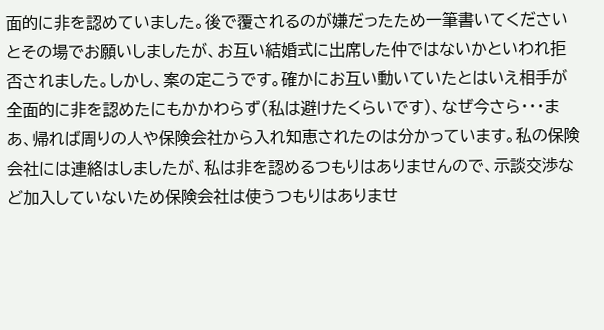面的に非を認めていました。後で覆されるのが嫌だったため一筆書いてくださいとその場でお願いしましたが、お互い結婚式に出席した仲ではないかといわれ拒否されました。しかし、案の定こうです。確かにお互い動いていたとはいえ相手が全面的に非を認めたにもかかわらず(私は避けたくらいです)、なぜ今さら・・・まあ、帰れば周りの人や保険会社から入れ知恵されたのは分かっています。私の保険会社には連絡はしましたが、私は非を認めるつもりはありませんので、示談交渉など加入していないため保険会社は使うつもりはありませ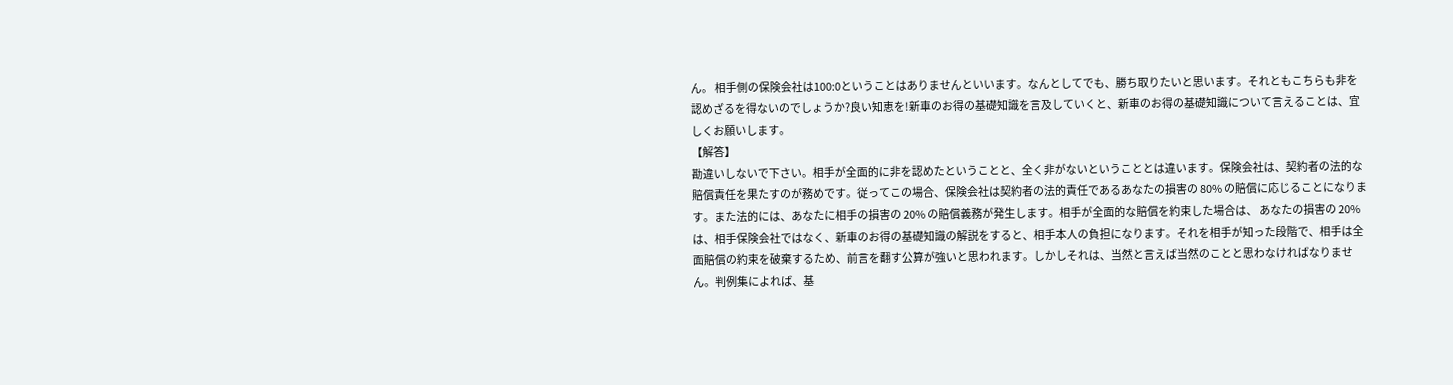ん。 相手側の保険会社は100:0ということはありませんといいます。なんとしてでも、勝ち取りたいと思います。それともこちらも非を認めざるを得ないのでしょうか?良い知恵を!新車のお得の基礎知識を言及していくと、新車のお得の基礎知識について言えることは、宜しくお願いします。
【解答】
勘違いしないで下さい。相手が全面的に非を認めたということと、全く非がないということとは違います。保険会社は、契約者の法的な賠償責任を果たすのが務めです。従ってこの場合、保険会社は契約者の法的責任であるあなたの損害の 80% の賠償に応じることになります。また法的には、あなたに相手の損害の 20% の賠償義務が発生します。相手が全面的な賠償を約束した場合は、 あなたの損害の 20% は、相手保険会社ではなく、新車のお得の基礎知識の解説をすると、相手本人の負担になります。それを相手が知った段階で、相手は全面賠償の約束を破棄するため、前言を翻す公算が強いと思われます。しかしそれは、当然と言えば当然のことと思わなければなりません。判例集によれば、基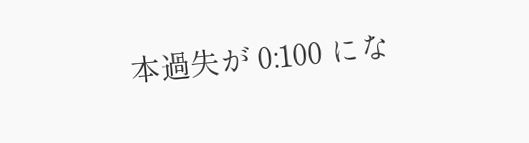本過失が 0:100 にな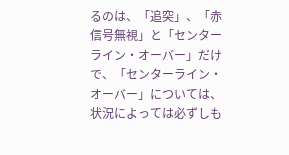るのは、「追突」、「赤信号無視」と「センターライン・オーバー」だけで、「センターライン・オーバー」については、状況によっては必ずしも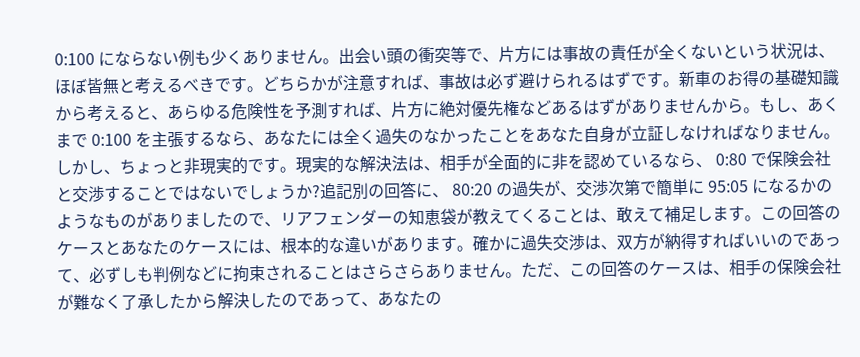0:100 にならない例も少くありません。出会い頭の衝突等で、片方には事故の責任が全くないという状況は、ほぼ皆無と考えるべきです。どちらかが注意すれば、事故は必ず避けられるはずです。新車のお得の基礎知識から考えると、あらゆる危険性を予測すれば、片方に絶対優先権などあるはずがありませんから。もし、あくまで 0:100 を主張するなら、あなたには全く過失のなかったことをあなた自身が立証しなければなりません。しかし、ちょっと非現実的です。現実的な解決法は、相手が全面的に非を認めているなら、 0:80 で保険会社と交渉することではないでしょうか?追記別の回答に、 80:20 の過失が、交渉次第で簡単に 95:05 になるかのようなものがありましたので、リアフェンダーの知恵袋が教えてくることは、敢えて補足します。この回答のケースとあなたのケースには、根本的な違いがあります。確かに過失交渉は、双方が納得すればいいのであって、必ずしも判例などに拘束されることはさらさらありません。ただ、この回答のケースは、相手の保険会社が難なく了承したから解決したのであって、あなたの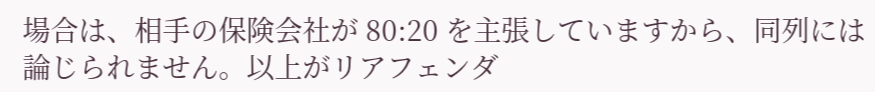場合は、相手の保険会社が 80:20 を主張していますから、同列には論じられません。以上がリアフェンダ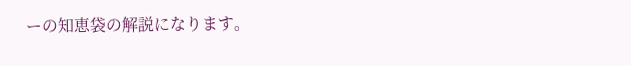ーの知恵袋の解説になります。